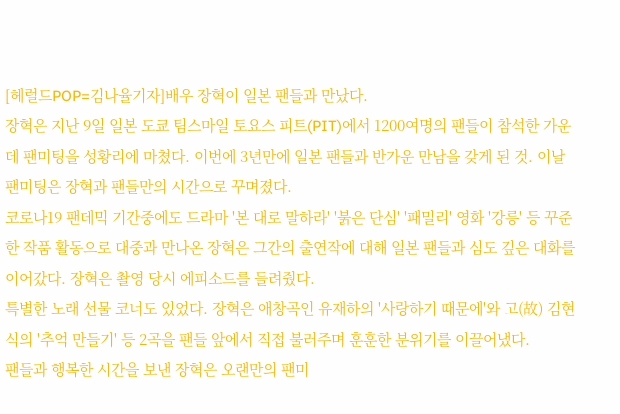[헤럴드POP=김나율기자]배우 장혁이 일본 팬들과 만났다.
장혁은 지난 9일 일본 도쿄 팀스마일 토요스 피트(PIT)에서 1200여명의 팬들이 참석한 가운데 팬미팅을 성황리에 마쳤다. 이번에 3년만에 일본 팬들과 반가운 만남을 갖게 된 것. 이날 팬미팅은 장혁과 팬들만의 시간으로 꾸며졌다.
코로나19 팬데믹 기간중에도 드라마 '본 대로 말하라' '붉은 단심' '패밀리' 영화 '강릉' 등 꾸준한 작품 활동으로 대중과 만나온 장혁은 그간의 출연작에 대해 일본 팬들과 심도 깊은 대화를 이어갔다. 장혁은 촬영 당시 에피소드를 들려줬다.
특별한 노래 선물 코너도 있었다. 장혁은 애창곡인 유재하의 '사랑하기 때문에'와 고(故) 김현식의 '추억 만들기' 등 2곡을 팬들 앞에서 직접 불러주며 훈훈한 분위기를 이끌어냈다.
팬들과 행복한 시간을 보낸 장혁은 오랜만의 팬미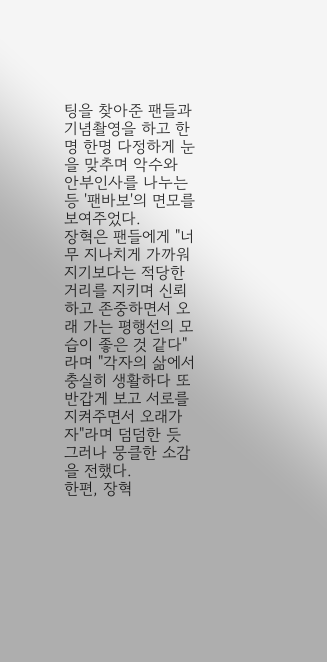팅을 찾아준 팬들과 기념촬영을 하고 한명 한명 다정하게 눈을 맞추며 악수와 안부인사를 나누는 등 '팬바보'의 면모를 보여주었다.
장혁은 팬들에게 "너무 지나치게 가까워지기보다는 적당한 거리를 지키며 신뢰하고 존중하면서 오래 가는 평행선의 모습이 좋은 것 같다"라며 "각자의 삶에서 충실히 생활하다 또 반갑게 보고 서로를 지켜주면서 오래가자"라며 덤덤한 듯 그러나 뭉클한 소감을 전했다.
한편, 장혁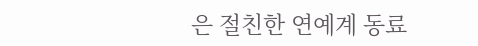은 절친한 연예계 동료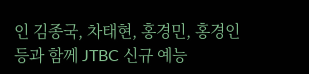인 김종국, 차태현, 홍경민, 홍경인 등과 함께 JTBC 신규 예능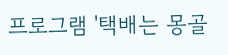프로그램 '택배는 몽골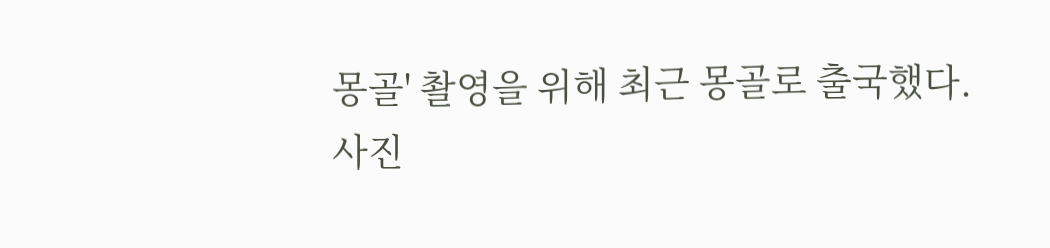몽골' 촬영을 위해 최근 몽골로 출국했다.
사진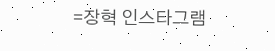=장혁 인스타그램